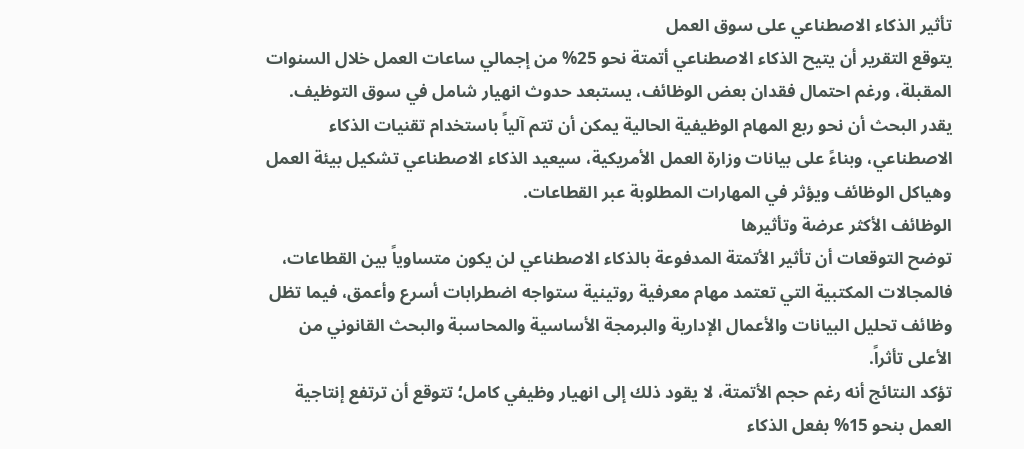تأثير الذكاء الاصطناعي على سوق العمل
يتوقع التقرير أن يتيح الذكاء الاصطناعي أتمتة نحو 25% من إجمالي ساعات العمل خلال السنوات المقبلة، ورغم احتمال فقدان بعض الوظائف، يستبعد حدوث انهيار شامل في سوق التوظيف.
يقدر البحث أن نحو ربع المهام الوظيفية الحالية يمكن أن تتم آلياً باستخدام تقنيات الذكاء الاصطناعي، وبناءً على بيانات وزارة العمل الأمريكية، سيعيد الذكاء الاصطناعي تشكيل بيئة العمل وهياكل الوظائف ويؤثر في المهارات المطلوبة عبر القطاعات.
الوظائف الأكثر عرضة وتأثيرها
توضح التوقعات أن تأثير الأتمتة المدفوعة بالذكاء الاصطناعي لن يكون متساوياً بين القطاعات، فالمجالات المكتبية التي تعتمد مهام معرفية روتينية ستواجه اضطرابات أسرع وأعمق، فيما تظل وظائف تحليل البيانات والأعمال الإدارية والبرمجة الأساسية والمحاسبة والبحث القانوني من الأعلى تأثراً.
تؤكد النتائج أنه رغم حجم الأتمتة، لا يقود ذلك إلى انهيار وظيفي كامل؛ تتوقع أن ترتفع إنتاجية العمل بنحو 15% بفعل الذكاء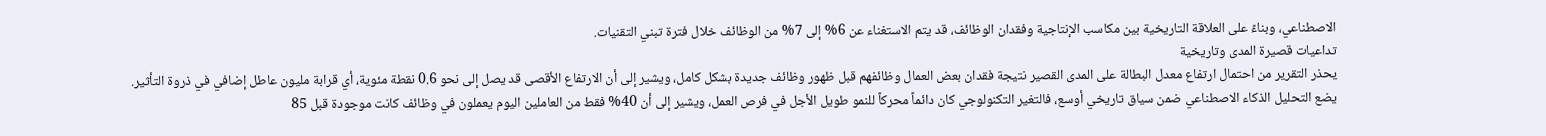الاصطناعي، وبناءً على العلاقة التاريخية بين مكاسب الإنتاجية وفقدان الوظائف، قد يتم الاستغناء عن 6% إلى 7% من الوظائف خلال فترة تبني التقنيات.
تداعيات قصيرة المدى وتاريخية
يحذر التقرير من احتمال ارتفاع معدل البطالة على المدى القصير نتيجة فقدان بعض العمال وظائفهم قبل ظهور وظائف جديدة بشكل كامل، ويشير إلى أن الارتفاع الأقصى قد يصل إلى نحو 0.6 نقطة مئوية، أي قرابة مليون عاطل إضافي في ذروة التأثير.
يضع التحليل الذكاء الاصطناعي ضمن سياق تاريخي أوسع، فالتغير التكنولوجي كان دائماً محركاً للنمو طويل الأجل في فرص العمل، ويشير إلى أن 40% فقط من العاملين اليوم يعملون في وظائف كانت موجودة قبل 85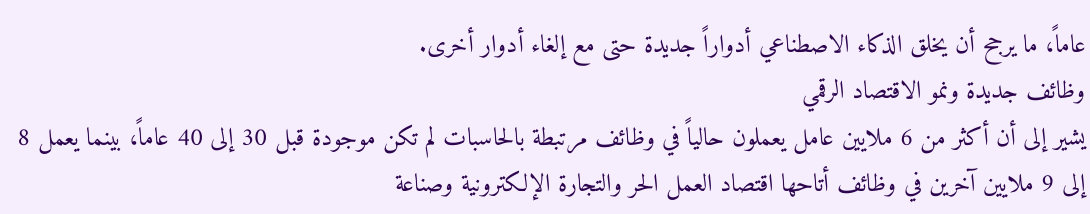عاماً، ما يرجح أن يخلق الذكاء الاصطناعي أدواراً جديدة حتى مع إلغاء أدوار أخرى.
وظائف جديدة ونمو الاقتصاد الرقمي
يشير إلى أن أكثر من 6 ملايين عامل يعملون حالياً في وظائف مرتبطة بالحاسبات لم تكن موجودة قبل 30 إلى 40 عاماً، بينما يعمل 8 إلى 9 ملايين آخرين في وظائف أتاحها اقتصاد العمل الحر والتجارة الإلكترونية وصناعة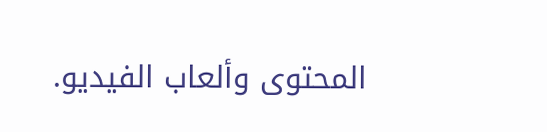المحتوى وألعاب الفيديو.